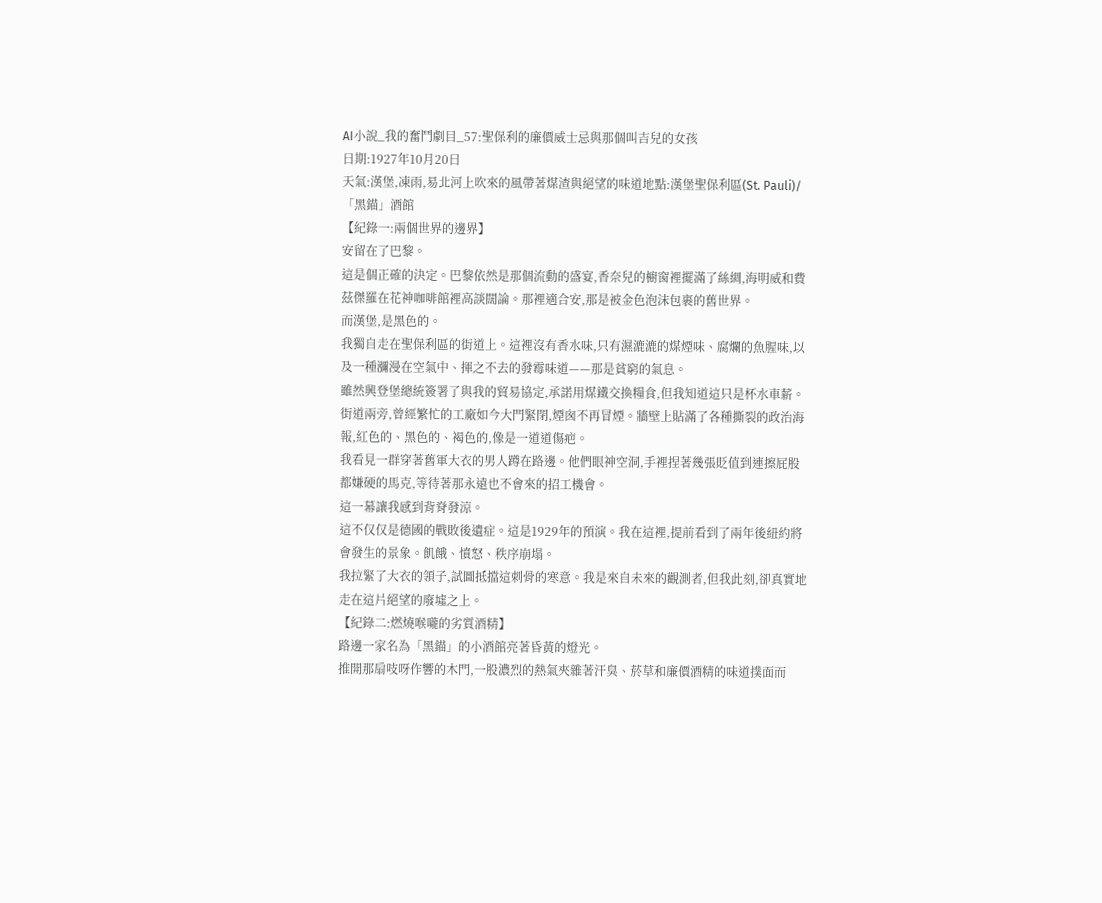AI小說_我的奮鬥劇目_57:聖保利的廉價威士忌與那個叫吉兒的女孩
日期:1927年10月20日
天氣:漢堡,凍雨,易北河上吹來的風帶著煤渣與絕望的味道地點:漢堡聖保利區(St. Pauli)/ 「黑錨」酒館
【紀錄一:兩個世界的邊界】
安留在了巴黎。
這是個正確的決定。巴黎依然是那個流動的盛宴,香奈兒的櫥窗裡擺滿了絲綢,海明威和費茲傑羅在花神咖啡館裡高談闊論。那裡適合安,那是被金色泡沫包裹的舊世界。
而漢堡,是黑色的。
我獨自走在聖保利區的街道上。這裡沒有香水味,只有濕漉漉的煤煙味、腐爛的魚腥味,以及一種瀰漫在空氣中、揮之不去的發霉味道——那是貧窮的氣息。
雖然興登堡總統簽署了與我的貿易協定,承諾用煤鐵交換糧食,但我知道這只是杯水車薪。
街道兩旁,曾經繁忙的工廠如今大門緊閉,煙囪不再冒煙。牆壁上貼滿了各種撕裂的政治海報,紅色的、黑色的、褐色的,像是一道道傷疤。
我看見一群穿著舊軍大衣的男人蹲在路邊。他們眼神空洞,手裡捏著幾張貶值到連擦屁股都嫌硬的馬克,等待著那永遠也不會來的招工機會。
這一幕讓我感到背脊發涼。
這不仅仅是德國的戰敗後遺症。這是1929年的預演。我在這裡,提前看到了兩年後紐約將會發生的景象。飢餓、憤怒、秩序崩塌。
我拉緊了大衣的領子,試圖抵擋這刺骨的寒意。我是來自未來的觀測者,但我此刻,卻真實地走在這片絕望的廢墟之上。
【紀錄二:燃燒喉嚨的劣質酒精】
路邊一家名為「黑錨」的小酒館亮著昏黃的燈光。
推開那扇吱呀作響的木門,一股濃烈的熱氣夾雜著汗臭、菸草和廉價酒精的味道撲面而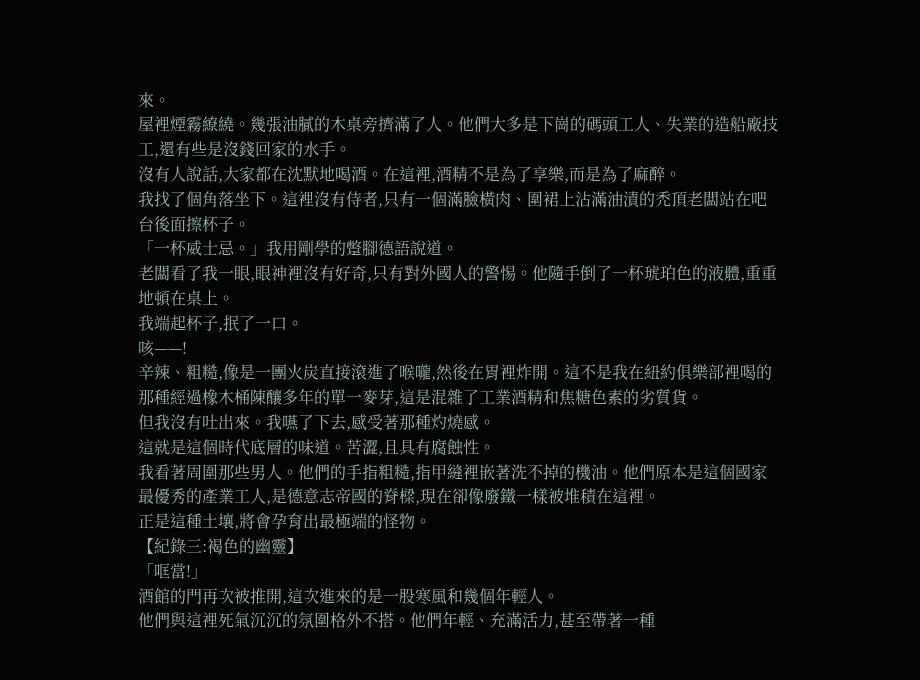來。
屋裡煙霧繚繞。幾張油膩的木桌旁擠滿了人。他們大多是下崗的碼頭工人、失業的造船廠技工,還有些是沒錢回家的水手。
沒有人說話,大家都在沈默地喝酒。在這裡,酒精不是為了享樂,而是為了麻醉。
我找了個角落坐下。這裡沒有侍者,只有一個滿臉橫肉、圍裙上沾滿油漬的禿頂老闆站在吧台後面擦杯子。
「一杯威士忌。」我用剛學的蹩腳德語說道。
老闆看了我一眼,眼神裡沒有好奇,只有對外國人的警惕。他隨手倒了一杯琥珀色的液體,重重地頓在桌上。
我端起杯子,抿了一口。
咳——!
辛辣、粗糙,像是一團火炭直接滾進了喉嚨,然後在胃裡炸開。這不是我在紐約俱樂部裡喝的那種經過橡木桶陳釀多年的單一麥芽,這是混雜了工業酒精和焦糖色素的劣質貨。
但我沒有吐出來。我嚥了下去,感受著那種灼燒感。
這就是這個時代底層的味道。苦澀,且具有腐蝕性。
我看著周圍那些男人。他們的手指粗糙,指甲縫裡嵌著洗不掉的機油。他們原本是這個國家最優秀的產業工人,是德意志帝國的脊樑,現在卻像廢鐵一樣被堆積在這裡。
正是這種土壤,將會孕育出最極端的怪物。
【紀錄三:褐色的幽靈】
「哐當!」
酒館的門再次被推開,這次進來的是一股寒風和幾個年輕人。
他們與這裡死氣沉沉的氛圍格外不搭。他們年輕、充滿活力,甚至帶著一種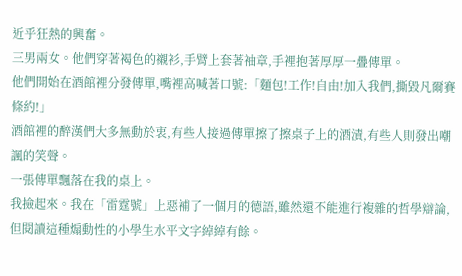近乎狂熱的興奮。
三男兩女。他們穿著褐色的襯衫,手臂上套著袖章,手裡抱著厚厚一疊傳單。
他們開始在酒館裡分發傳單,嘴裡高喊著口號:「麵包!工作!自由!加入我們,撕毀凡爾賽條約!」
酒館裡的醉漢們大多無動於衷,有些人接過傳單擦了擦桌子上的酒漬,有些人則發出嘲諷的笑聲。
一張傳單飄落在我的桌上。
我撿起來。我在「雷霆號」上惡補了一個月的德語,雖然還不能進行複雜的哲學辯論,但閱讀這種煽動性的小學生水平文字綽綽有餘。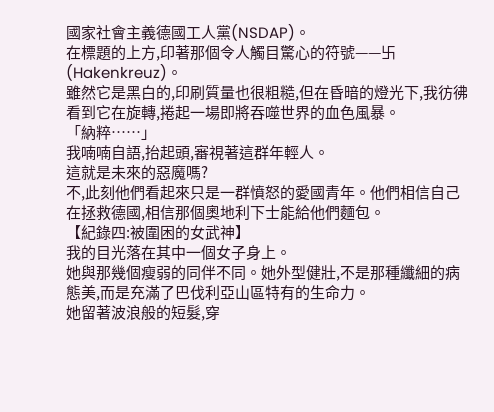國家社會主義德國工人黨(NSDAP)。
在標題的上方,印著那個令人觸目驚心的符號——卐(Hakenkreuz)。
雖然它是黑白的,印刷質量也很粗糙,但在昏暗的燈光下,我彷彿看到它在旋轉,捲起一場即將吞噬世界的血色風暴。
「納粹……」
我喃喃自語,抬起頭,審視著這群年輕人。
這就是未來的惡魔嗎?
不,此刻他們看起來只是一群憤怒的愛國青年。他們相信自己在拯救德國,相信那個奧地利下士能給他們麵包。
【紀錄四:被圍困的女武神】
我的目光落在其中一個女子身上。
她與那幾個瘦弱的同伴不同。她外型健壯,不是那種纖細的病態美,而是充滿了巴伐利亞山區特有的生命力。
她留著波浪般的短髮,穿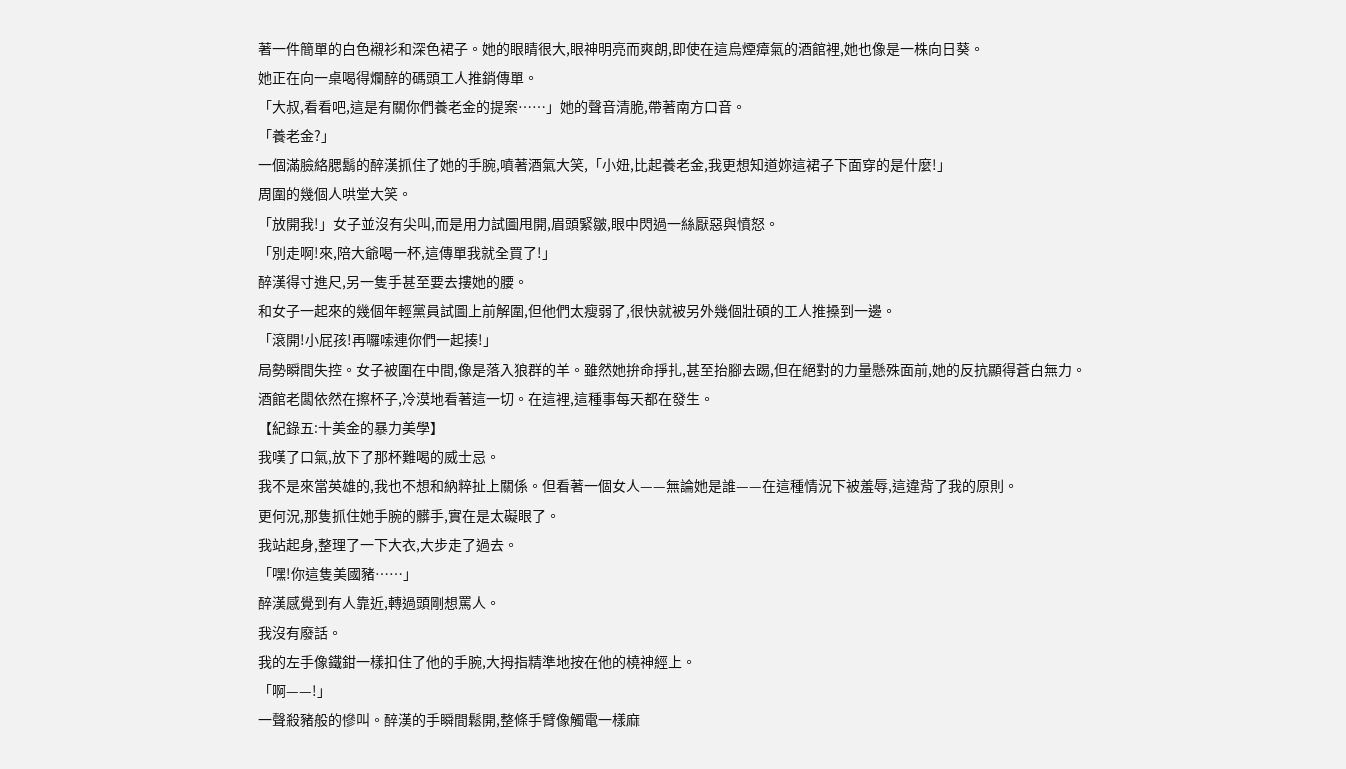著一件簡單的白色襯衫和深色裙子。她的眼睛很大,眼神明亮而爽朗,即使在這烏煙瘴氣的酒館裡,她也像是一株向日葵。
她正在向一桌喝得爛醉的碼頭工人推銷傳單。
「大叔,看看吧,這是有關你們養老金的提案……」她的聲音清脆,帶著南方口音。
「養老金?」
一個滿臉絡腮鬍的醉漢抓住了她的手腕,噴著酒氣大笑,「小妞,比起養老金,我更想知道妳這裙子下面穿的是什麼!」
周圍的幾個人哄堂大笑。
「放開我!」女子並沒有尖叫,而是用力試圖甩開,眉頭緊皺,眼中閃過一絲厭惡與憤怒。
「別走啊!來,陪大爺喝一杯,這傳單我就全買了!」
醉漢得寸進尺,另一隻手甚至要去摟她的腰。
和女子一起來的幾個年輕黨員試圖上前解圍,但他們太瘦弱了,很快就被另外幾個壯碩的工人推搡到一邊。
「滾開!小屁孩!再囉嗦連你們一起揍!」
局勢瞬間失控。女子被圍在中間,像是落入狼群的羊。雖然她拚命掙扎,甚至抬腳去踢,但在絕對的力量懸殊面前,她的反抗顯得蒼白無力。
酒館老闆依然在擦杯子,冷漠地看著這一切。在這裡,這種事每天都在發生。
【紀錄五:十美金的暴力美學】
我嘆了口氣,放下了那杯難喝的威士忌。
我不是來當英雄的,我也不想和納粹扯上關係。但看著一個女人——無論她是誰——在這種情況下被羞辱,這違背了我的原則。
更何況,那隻抓住她手腕的髒手,實在是太礙眼了。
我站起身,整理了一下大衣,大步走了過去。
「嘿!你這隻美國豬……」
醉漢感覺到有人靠近,轉過頭剛想罵人。
我沒有廢話。
我的左手像鐵鉗一樣扣住了他的手腕,大拇指精準地按在他的橈神經上。
「啊——!」
一聲殺豬般的慘叫。醉漢的手瞬間鬆開,整條手臂像觸電一樣麻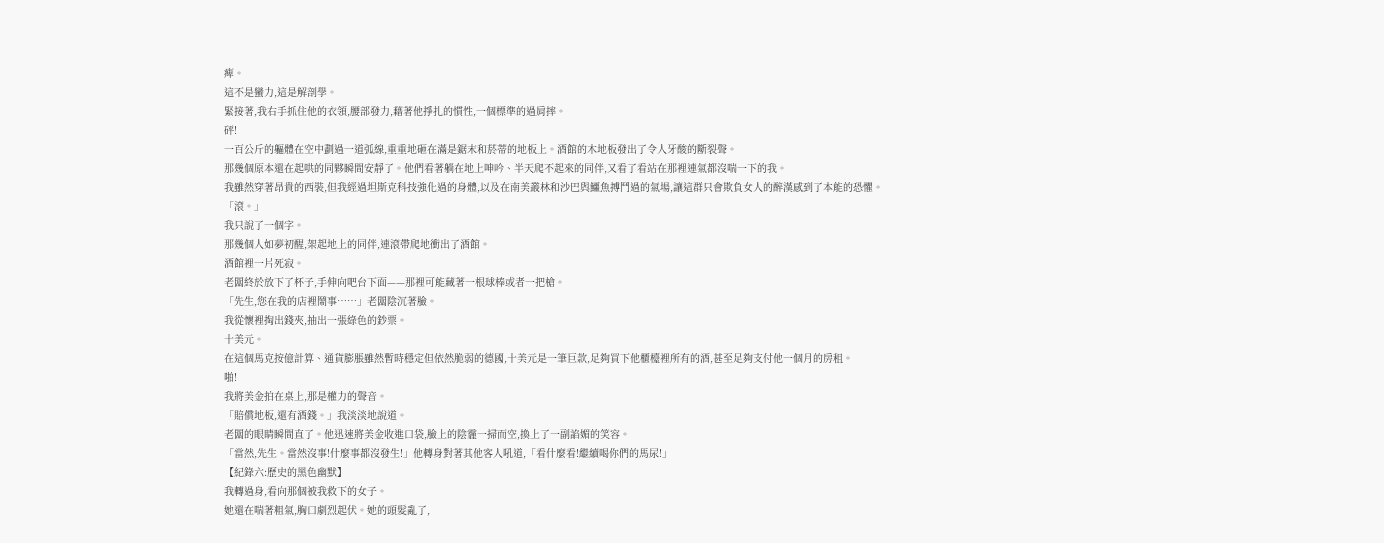痺。
這不是蠻力,這是解剖學。
緊接著,我右手抓住他的衣領,腰部發力,藉著他掙扎的慣性,一個標準的過肩摔。
砰!
一百公斤的軀體在空中劃過一道弧線,重重地砸在滿是鋸末和菸蒂的地板上。酒館的木地板發出了令人牙酸的斷裂聲。
那幾個原本還在起哄的同夥瞬間安靜了。他們看著躺在地上呻吟、半天爬不起來的同伴,又看了看站在那裡連氣都沒喘一下的我。
我雖然穿著昂貴的西裝,但我經過坦斯克科技強化過的身體,以及在南美叢林和沙巴與鱷魚搏鬥過的氣場,讓這群只會欺負女人的醉漢感到了本能的恐懼。
「滾。」
我只說了一個字。
那幾個人如夢初醒,架起地上的同伴,連滾帶爬地衝出了酒館。
酒館裡一片死寂。
老闆終於放下了杯子,手伸向吧台下面——那裡可能藏著一根球棒或者一把槍。
「先生,您在我的店裡鬧事……」老闆陰沉著臉。
我從懷裡掏出錢夾,抽出一張綠色的鈔票。
十美元。
在這個馬克按億計算、通貨膨脹雖然暫時穩定但依然脆弱的德國,十美元是一筆巨款,足夠買下他櫃檯裡所有的酒,甚至足夠支付他一個月的房租。
啪!
我將美金拍在桌上,那是權力的聲音。
「賠償地板,還有酒錢。」我淡淡地說道。
老闆的眼睛瞬間直了。他迅速將美金收進口袋,臉上的陰霾一掃而空,換上了一副諂媚的笑容。
「當然,先生。當然沒事!什麼事都沒發生!」他轉身對著其他客人吼道,「看什麼看!繼續喝你們的馬尿!」
【紀錄六:歷史的黑色幽默】
我轉過身,看向那個被我救下的女子。
她還在喘著粗氣,胸口劇烈起伏。她的頭髮亂了,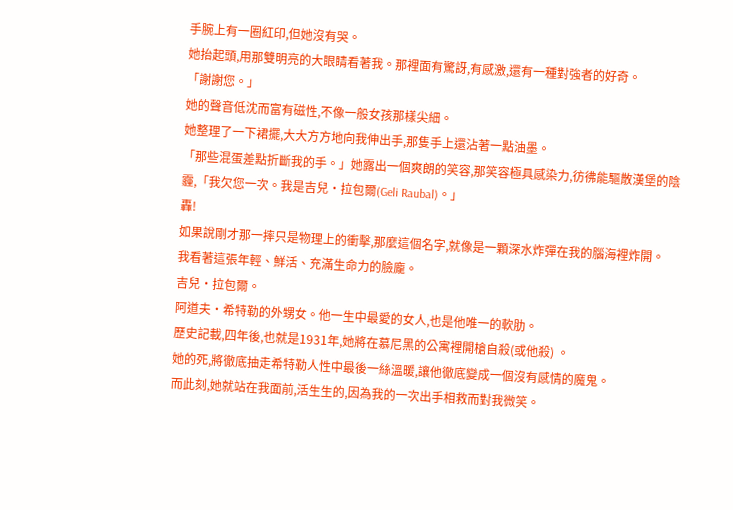手腕上有一圈紅印,但她沒有哭。
她抬起頭,用那雙明亮的大眼睛看著我。那裡面有驚訝,有感激,還有一種對強者的好奇。
「謝謝您。」
她的聲音低沈而富有磁性,不像一般女孩那樣尖細。
她整理了一下裙擺,大大方方地向我伸出手,那隻手上還沾著一點油墨。
「那些混蛋差點折斷我的手。」她露出一個爽朗的笑容,那笑容極具感染力,彷彿能驅散漢堡的陰霾,「我欠您一次。我是吉兒·拉包爾(Geli Raubal)。」
轟!
如果說剛才那一摔只是物理上的衝擊,那麼這個名字,就像是一顆深水炸彈在我的腦海裡炸開。
我看著這張年輕、鮮活、充滿生命力的臉龐。
吉兒·拉包爾。
阿道夫·希特勒的外甥女。他一生中最愛的女人,也是他唯一的軟肋。
歷史記載,四年後,也就是1931年,她將在慕尼黑的公寓裡開槍自殺(或他殺) 。
她的死,將徹底抽走希特勒人性中最後一絲溫暖,讓他徹底變成一個沒有感情的魔鬼。
而此刻,她就站在我面前,活生生的,因為我的一次出手相救而對我微笑。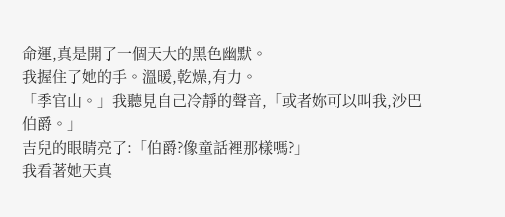命運,真是開了一個天大的黑色幽默。
我握住了她的手。溫暖,乾燥,有力。
「季官山。」我聽見自己冷靜的聲音,「或者妳可以叫我,沙巴伯爵。」
吉兒的眼睛亮了:「伯爵?像童話裡那樣嗎?」
我看著她天真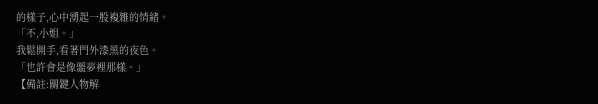的樣子,心中湧起一股複雜的情緒。
「不,小姐。」
我鬆開手,看著門外漆黑的夜色。
「也許會是像噩夢裡那樣。」
【備註:關鍵人物解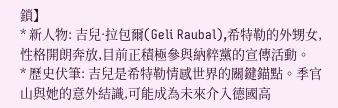鎖】
* 新人物: 吉兒·拉包爾(Geli Raubal),希特勒的外甥女,性格開朗奔放,目前正積極參與納粹黨的宣傳活動。
* 歷史伏筆: 吉兒是希特勒情感世界的關鍵錨點。季官山與她的意外結識,可能成為未來介入德國高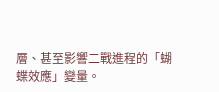層、甚至影響二戰進程的「蝴蝶效應」變量。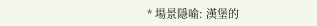* 場景隱喻: 漢堡的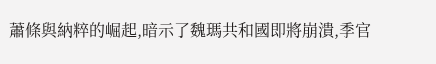蕭條與納粹的崛起,暗示了魏瑪共和國即將崩潰,季官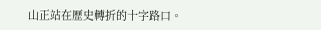山正站在歷史轉折的十字路口。